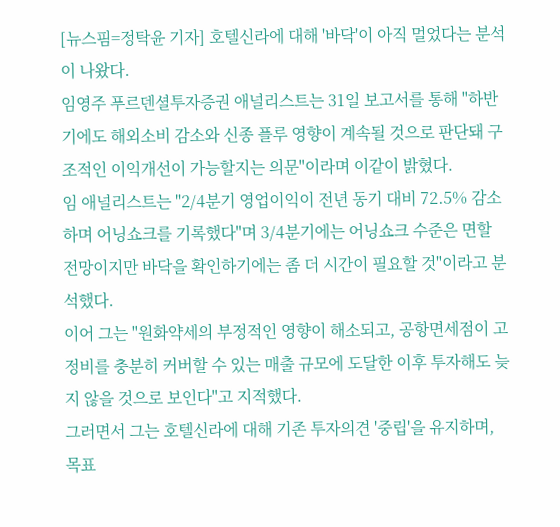[뉴스핌=정탁윤 기자] 호텔신라에 대해 '바닥'이 아직 멀었다는 분석이 나왔다.
임영주 푸르덴셜투자증권 애널리스트는 31일 보고서를 통해 "하반기에도 해외소비 감소와 신종 플루 영향이 계속될 것으로 판단돼 구조적인 이익개선이 가능할지는 의문"이라며 이같이 밝혔다.
임 애널리스트는 "2/4분기 영업이익이 전년 동기 대비 72.5% 감소하며 어닝쇼크를 기록했다"며 3/4분기에는 어닝쇼크 수준은 면할 전망이지만 바닥을 확인하기에는 좀 더 시간이 필요할 것"이라고 분석했다.
이어 그는 "원화약세의 부정적인 영향이 해소되고, 공항면세점이 고정비를 충분히 커버할 수 있는 매출 규모에 도달한 이후 투자해도 늦지 않을 것으로 보인다"고 지적했다.
그러면서 그는 호텔신라에 대해 기존 투자의견 '중립'을 유지하며, 목표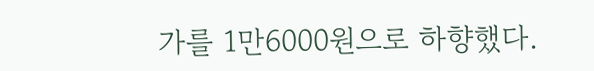가를 1만6000원으로 하향했다.